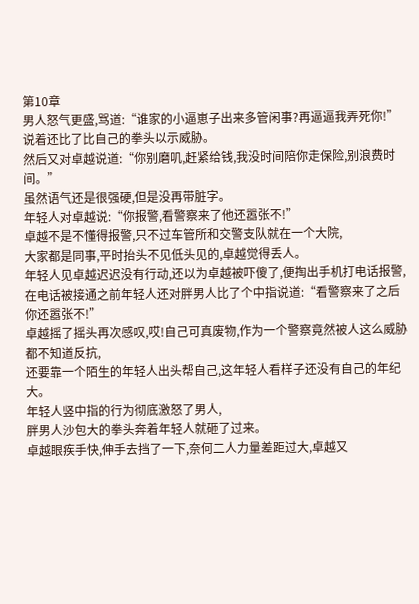第10章
男人怒气更盛,骂道:“谁家的小逼崽子出来多管闲事?再逼逼我弄死你!”
说着还比了比自己的拳头以示威胁。
然后又对卓越说道:“你别磨叽,赶紧给钱,我没时间陪你走保险,别浪费时间。”
虽然语气还是很强硬,但是没再带脏字。
年轻人对卓越说:“你报警,看警察来了他还嚣张不!”
卓越不是不懂得报警,只不过车管所和交警支队就在一个大院,
大家都是同事,平时抬头不见低头见的,卓越觉得丢人。
年轻人见卓越迟迟没有行动,还以为卓越被吓傻了,便掏出手机打电话报警,
在电话被接通之前年轻人还对胖男人比了个中指说道:“看警察来了之后你还嚣张不!”
卓越摇了摇头再次感叹,哎!自己可真废物,作为一个警察竟然被人这么威胁都不知道反抗,
还要靠一个陌生的年轻人出头帮自己,这年轻人看样子还没有自己的年纪大。
年轻人竖中指的行为彻底激怒了男人,
胖男人沙包大的拳头奔着年轻人就砸了过来。
卓越眼疾手快,伸手去挡了一下,奈何二人力量差距过大,卓越又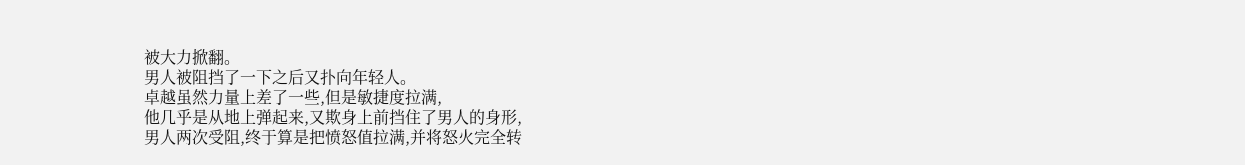被大力掀翻。
男人被阻挡了一下之后又扑向年轻人。
卓越虽然力量上差了一些,但是敏捷度拉满,
他几乎是从地上弹起来,又欺身上前挡住了男人的身形,
男人两次受阻,终于算是把愤怒值拉满,并将怒火完全转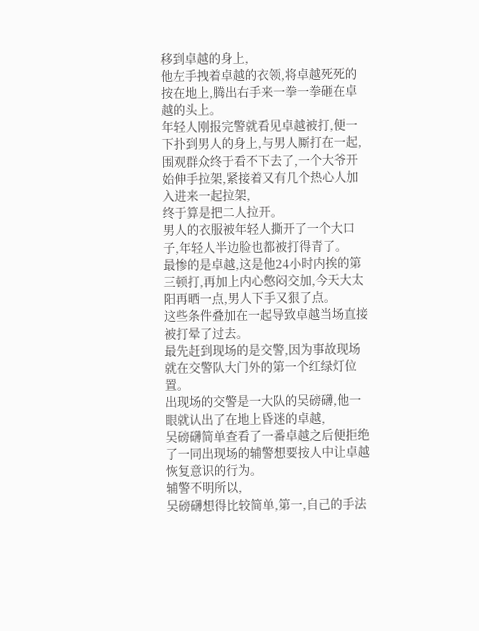移到卓越的身上,
他左手拽着卓越的衣领,将卓越死死的按在地上,腾出右手来一拳一拳砸在卓越的头上。
年轻人刚报完警就看见卓越被打,便一下扑到男人的身上,与男人厮打在一起,
围观群众终于看不下去了,一个大爷开始伸手拉架,紧接着又有几个热心人加入进来一起拉架,
终于算是把二人拉开。
男人的衣服被年轻人撕开了一个大口子,年轻人半边脸也都被打得青了。
最惨的是卓越,这是他24小时内挨的第三顿打,再加上内心憋闷交加,今天大太阳再晒一点,男人下手又狠了点。
这些条件叠加在一起导致卓越当场直接被打晕了过去。
最先赶到现场的是交警,因为事故现场就在交警队大门外的第一个红绿灯位置。
出现场的交警是一大队的吴磅礴,他一眼就认出了在地上昏迷的卓越,
吴磅礴简单查看了一番卓越之后便拒绝了一同出现场的辅警想要按人中让卓越恢复意识的行为。
辅警不明所以,
吴磅礴想得比较简单,第一,自己的手法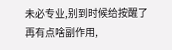未必专业,别到时候给按醒了再有点啥副作用,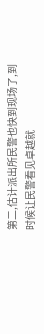第二,估计派出所民警也快到现场了,到时候让民警看见卓越就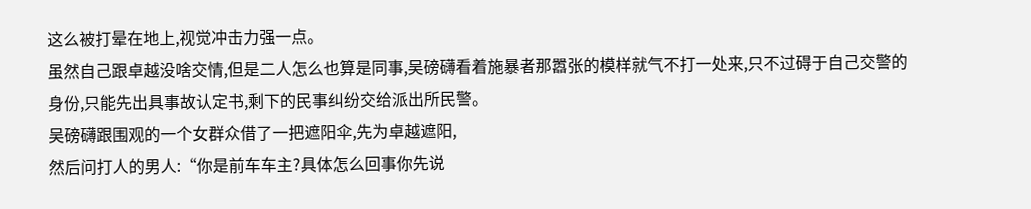这么被打晕在地上,视觉冲击力强一点。
虽然自己跟卓越没啥交情,但是二人怎么也算是同事,吴磅礴看着施暴者那嚣张的模样就气不打一处来,只不过碍于自己交警的身份,只能先出具事故认定书,剩下的民事纠纷交给派出所民警。
吴磅礴跟围观的一个女群众借了一把遮阳伞,先为卓越遮阳,
然后问打人的男人:“你是前车车主?具体怎么回事你先说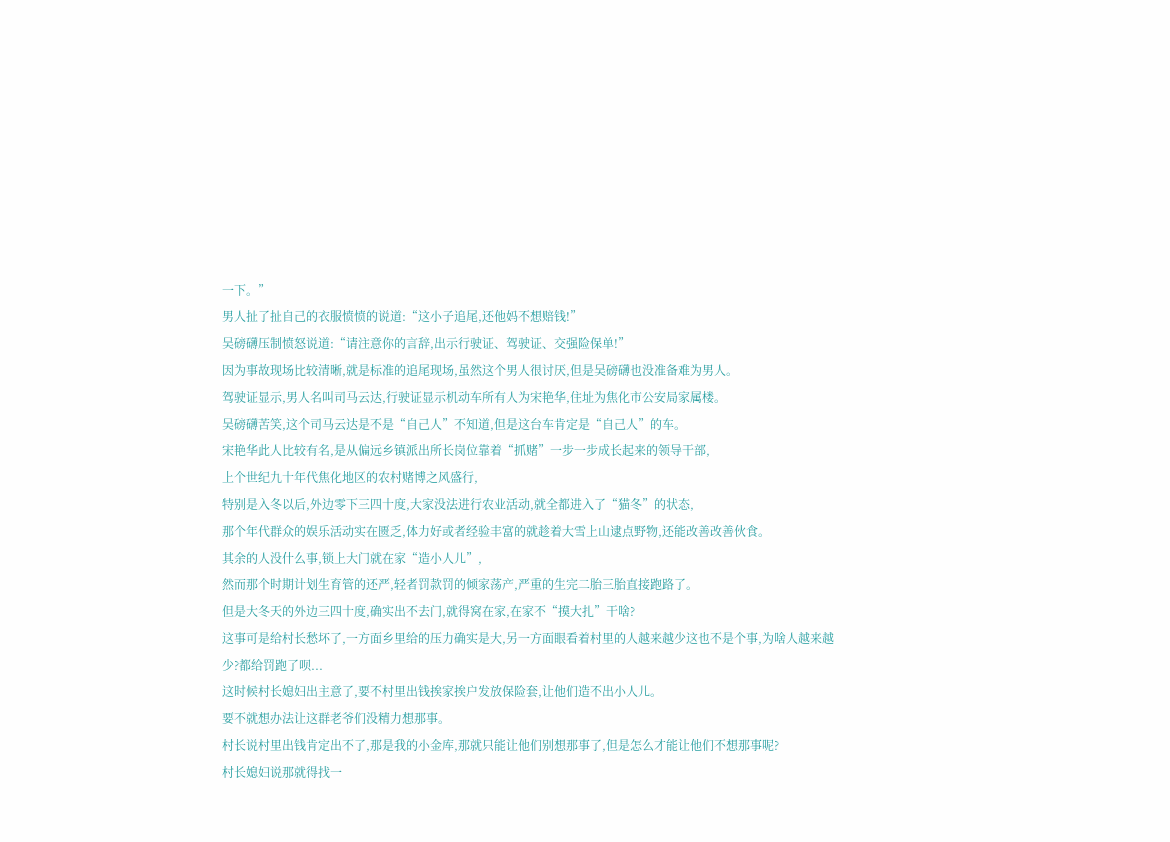一下。”
男人扯了扯自己的衣服愤愤的说道:“这小子追尾,还他妈不想赔钱!”
吴磅礴压制愤怒说道:“请注意你的言辞,出示行驶证、驾驶证、交强险保单!”
因为事故现场比较清晰,就是标准的追尾现场,虽然这个男人很讨厌,但是吴磅礴也没准备难为男人。
驾驶证显示,男人名叫司马云达,行驶证显示机动车所有人为宋艳华,住址为焦化市公安局家属楼。
吴磅礴苦笑,这个司马云达是不是“自己人”不知道,但是这台车肯定是“自己人”的车。
宋艳华此人比较有名,是从偏远乡镇派出所长岗位靠着“抓赌”一步一步成长起来的领导干部,
上个世纪九十年代焦化地区的农村赌博之风盛行,
特别是入冬以后,外边零下三四十度,大家没法进行农业活动,就全都进入了“猫冬”的状态,
那个年代群众的娱乐活动实在匮乏,体力好或者经验丰富的就趁着大雪上山逮点野物,还能改善改善伙食。
其余的人没什么事,锁上大门就在家“造小人儿”,
然而那个时期计划生育管的还严,轻者罚款罚的倾家荡产,严重的生完二胎三胎直接跑路了。
但是大冬天的外边三四十度,确实出不去门,就得窝在家,在家不“摸大扎”干啥?
这事可是给村长愁坏了,一方面乡里给的压力确实是大,另一方面眼看着村里的人越来越少这也不是个事,为啥人越来越少?都给罚跑了呗...
这时候村长媳妇出主意了,要不村里出钱挨家挨户发放保险套,让他们造不出小人儿。
要不就想办法让这群老爷们没精力想那事。
村长说村里出钱肯定出不了,那是我的小金库,那就只能让他们别想那事了,但是怎么才能让他们不想那事呢?
村长媳妇说那就得找一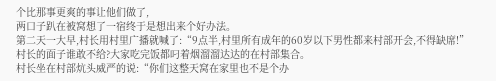个比那事更爽的事让他们做了,
两口子趴在被窝想了一宿终于是想出来个好办法。
第二天一大早,村长用村里广播就喊了:“9点半,村里所有成年的60岁以下男性都来村部开会,不得缺席!”
村长的面子谁敢不给?大家吃完饭都叼着烟溜溜达达的在村部集合。
村长坐在村部炕头威严的说:“你们这整天窝在家里也不是个办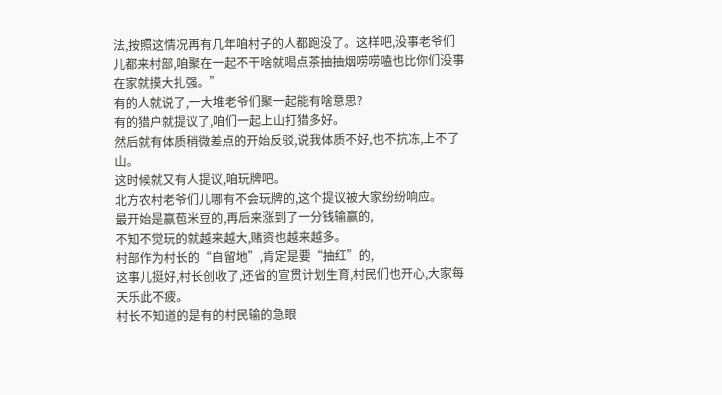法,按照这情况再有几年咱村子的人都跑没了。这样吧,没事老爷们儿都来村部,咱聚在一起不干啥就喝点茶抽抽烟唠唠嗑也比你们没事在家就摸大扎强。”
有的人就说了,一大堆老爷们聚一起能有啥意思?
有的猎户就提议了,咱们一起上山打猎多好。
然后就有体质稍微差点的开始反驳,说我体质不好,也不抗冻,上不了山。
这时候就又有人提议,咱玩牌吧。
北方农村老爷们儿哪有不会玩牌的,这个提议被大家纷纷响应。
最开始是赢苞米豆的,再后来涨到了一分钱输赢的,
不知不觉玩的就越来越大,赌资也越来越多。
村部作为村长的“自留地”,肯定是要“抽红”的,
这事儿挺好,村长创收了,还省的宣贯计划生育,村民们也开心,大家每天乐此不疲。
村长不知道的是有的村民输的急眼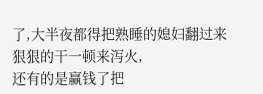了,大半夜都得把熟睡的媳妇翻过来狠狠的干一顿来泻火,
还有的是赢钱了把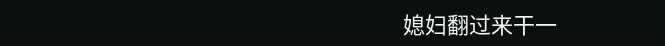媳妇翻过来干一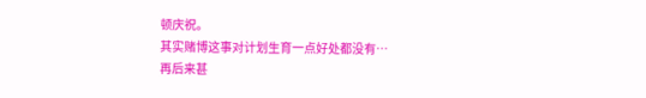顿庆祝。
其实赌博这事对计划生育一点好处都没有…
再后来甚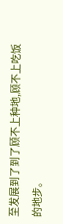至发展到了到了顾不上种地,顾不上吃饭的地步。